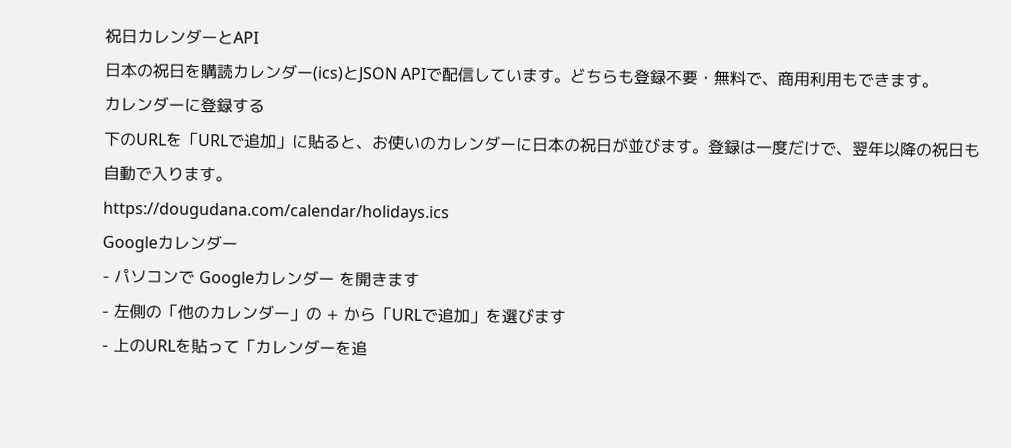祝日カレンダーとAPI
日本の祝日を購読カレンダー(ics)とJSON APIで配信しています。どちらも登録不要・無料で、商用利用もできます。
カレンダーに登録する
下のURLを「URLで追加」に貼ると、お使いのカレンダーに日本の祝日が並びます。登録は一度だけで、翌年以降の祝日も自動で入ります。
https://dougudana.com/calendar/holidays.ics
Googleカレンダー
- パソコンで Googleカレンダー を開きます
- 左側の「他のカレンダー」の + から「URLで追加」を選びます
- 上のURLを貼って「カレンダーを追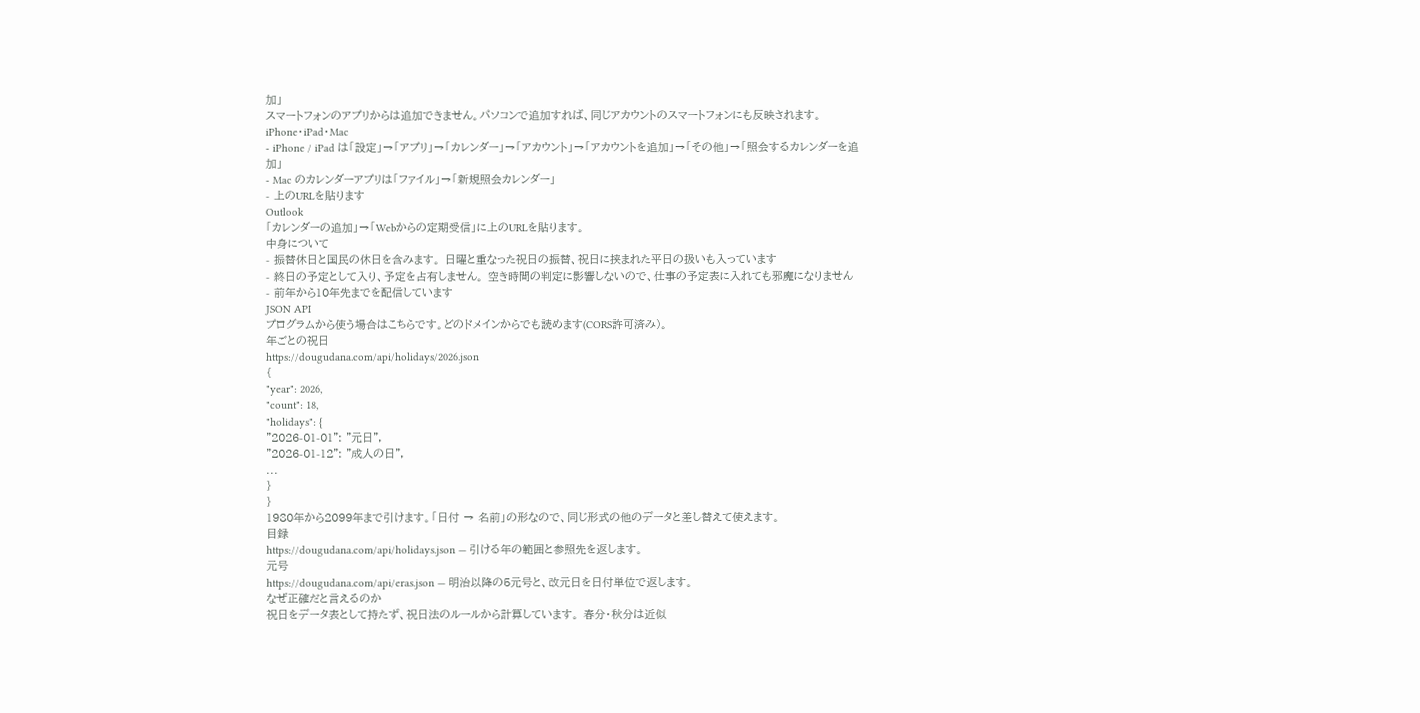加」
スマートフォンのアプリからは追加できません。パソコンで追加すれば、同じアカウントのスマートフォンにも反映されます。
iPhone・iPad・Mac
- iPhone / iPad は「設定」→「アプリ」→「カレンダー」→「アカウント」→「アカウントを追加」→「その他」→「照会するカレンダーを追加」
- Mac のカレンダーアプリは「ファイル」→「新規照会カレンダー」
- 上のURLを貼ります
Outlook
「カレンダーの追加」→「Webからの定期受信」に上のURLを貼ります。
中身について
- 振替休日と国民の休日を含みます。 日曜と重なった祝日の振替、祝日に挟まれた平日の扱いも入っています
- 終日の予定として入り、予定を占有しません。 空き時間の判定に影響しないので、仕事の予定表に入れても邪魔になりません
- 前年から10年先までを配信しています
JSON API
プログラムから使う場合はこちらです。どのドメインからでも読めます(CORS許可済み)。
年ごとの祝日
https://dougudana.com/api/holidays/2026.json
{
"year": 2026,
"count": 18,
"holidays": {
"2026-01-01": "元日",
"2026-01-12": "成人の日",
...
}
}
1980年から2099年まで引けます。「日付 → 名前」の形なので、同じ形式の他のデータと差し替えて使えます。
目録
https://dougudana.com/api/holidays.json — 引ける年の範囲と参照先を返します。
元号
https://dougudana.com/api/eras.json — 明治以降の5元号と、改元日を日付単位で返します。
なぜ正確だと言えるのか
祝日をデータ表として持たず、祝日法のルールから計算しています。 春分・秋分は近似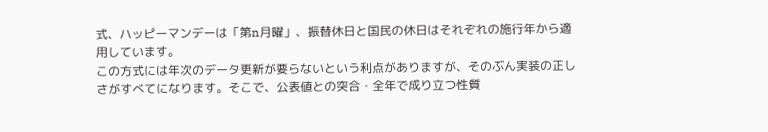式、ハッピーマンデーは「第n月曜」、振替休日と国民の休日はそれぞれの施行年から適用しています。
この方式には年次のデータ更新が要らないという利点がありますが、そのぶん実装の正しさがすべてになります。そこで、公表値との突合・全年で成り立つ性質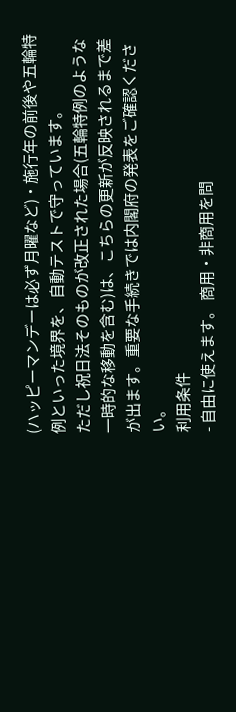(ハッピーマンデーは必ず月曜など)・施行年の前後や五輪特例といった境界を、自動テストで守っています。
ただし祝日法そのものが改正された場合(五輪特例のような一時的な移動を含む)は、こちらの更新が反映されるまで差が出ます。重要な手続きでは内閣府の発表をご確認ください。
利用条件
- 自由に使えます。 商用・非商用を問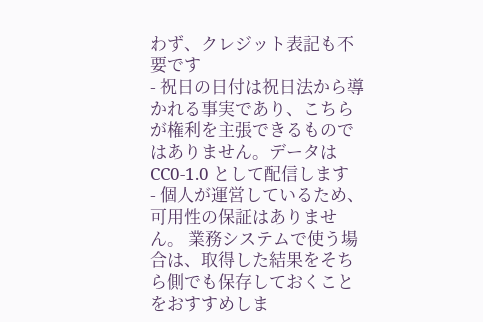わず、クレジット表記も不要です
- 祝日の日付は祝日法から導かれる事実であり、こちらが権利を主張できるものではありません。データは CC0-1.0 として配信します
- 個人が運営しているため、可用性の保証はありません。 業務システムで使う場合は、取得した結果をそちら側でも保存しておくことをおすすめしま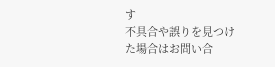す
不具合や誤りを見つけた場合はお問い合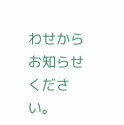わせからお知らせください。